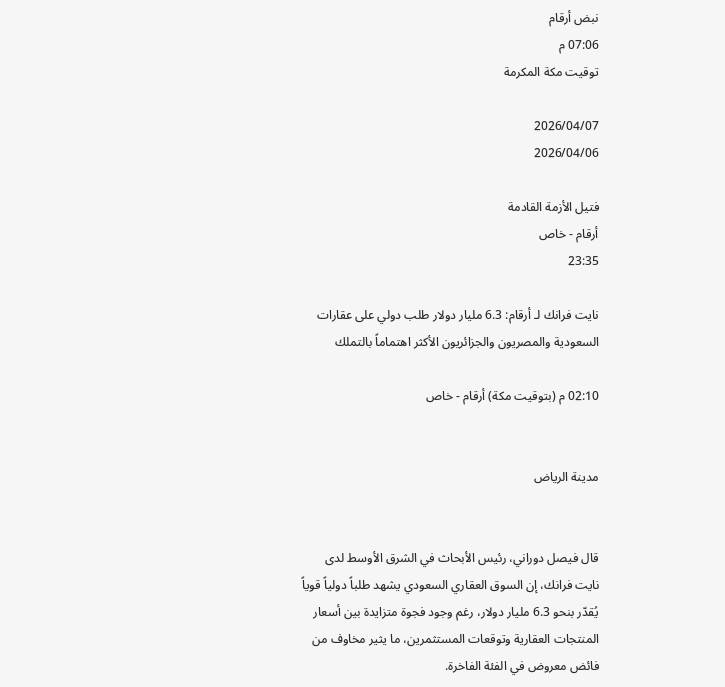نبض أرقام
07:06 م
توقيت مكة المكرمة

2026/04/07
2026/04/06

فتيل الأزمة القادمة
أرقام - خاص
23:35

نايت فرانك لـ أرقام: 6.3 مليار دولار طلب دولي على عقارات السعودية والمصريون والجزائريون الأكثر اهتماماً بالتملك

02:10 م (بتوقيت مكة) أرقام - خاص


مدينة الرياض


قال فيصل دوراني، رئيس الأبحاث في الشرق الأوسط لدى نايت فرانك، إن السوق العقاري السعودي يشهد طلباً دولياً قوياً يُقدّر بنحو 6.3 مليار دولار، رغم وجود فجوة متزايدة بين أسعار المنتجات العقارية وتوقعات المستثمرين، ما يثير مخاوف من فائض معروض في الفئة الفاخرة.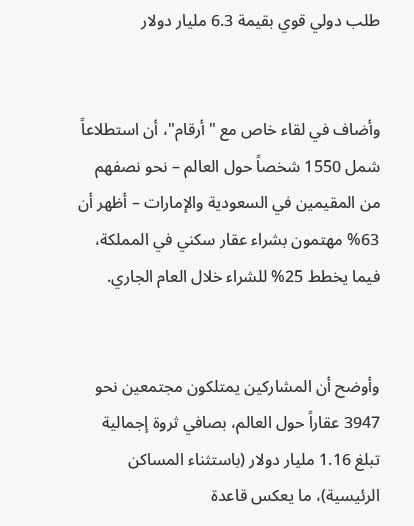طلب دولي قوي بقيمة 6.3 مليار دولار


وأضاف في لقاء خاص مع "أرقام"، أن استطلاعاً شمل 1550 شخصاً حول العالم – نحو نصفهم من المقيمين في السعودية والإمارات – أظهر أن 63% مهتمون بشراء عقار سكني في المملكة، فيما يخطط 25% للشراء خلال العام الجاري.


وأوضح أن المشاركين يمتلكون مجتمعين نحو 3947 عقاراً حول العالم، بصافي ثروة إجمالية تبلغ 1.16 مليار دولار (باستثناء المساكن الرئيسية)، ما يعكس قاعدة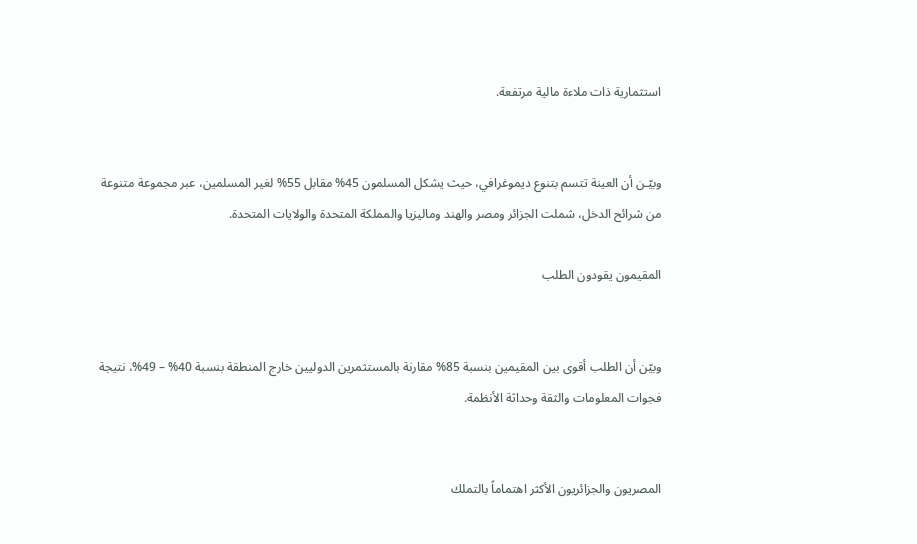استثمارية ذات ملاءة مالية مرتفعة.


وبيّـن أن العينة تتسم بتنوع ديموغرافي، حيث يشكل المسلمون 45% مقابل 55% لغير المسلمين، عبر مجموعة متنوعة من شرائح الدخل، شملت الجزائر ومصر والهند وماليزيا والمملكة المتحدة والولايات المتحدة.

المقيمون يقودون الطلب


وبيّن أن الطلب أقوى بين المقيمين بنسبة 85% مقارنة بالمستثمرين الدوليين خارج المنطقة بنسبة 40% – 49%، نتيجة فجوات المعلومات والثقة وحداثة الأنظمة.


المصريون والجزائريون الأكثر اهتماماً بالتملك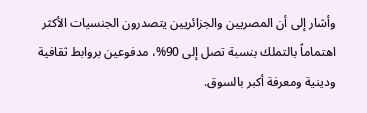وأشار إلى أن المصريين والجزائريين يتصدرون الجنسيات الأكثر اهتماماً بالتملك بنسبة تصل إلى 90%، مدفوعين بروابط ثقافية ودينية ومعرفة أكبر بالسوق.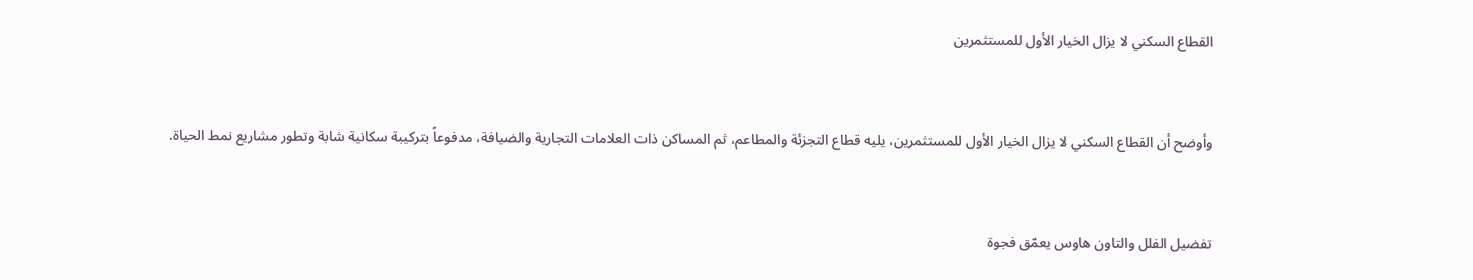القطاع السكني لا يزال الخيار الأول للمستثمرين


وأوضح أن القطاع السكني لا يزال الخيار الأول للمستثمرين، يليه قطاع التجزئة والمطاعم، ثم المساكن ذات العلامات التجارية والضيافة، مدفوعاً بتركيبة سكانية شابة وتطور مشاريع نمط الحياة.


تفضيل الفلل والتاون هاوس يعمّق فجوة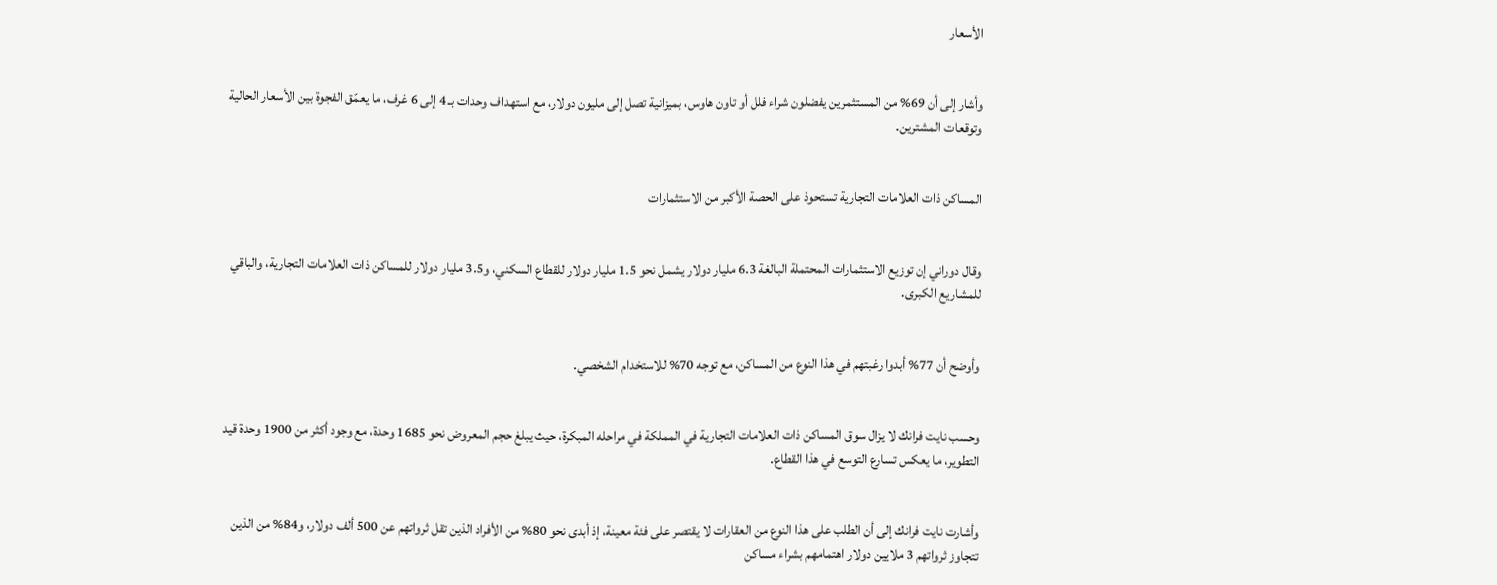الأسعار


وأشار إلى أن 69% من المستثمرين يفضلون شراء فلل أو تاون هاوس، بميزانية تصل إلى مليون دولار، مع استهداف وحدات بـ 4 إلى 6 غرف، ما يعمّق الفجوة بين الأسعار الحالية وتوقعات المشترين.


المساكن ذات العلامات التجارية تستحوذ على الحصة الأكبر من الاستثمارات


وقال دوراني إن توزيع الاستثمارات المحتملة البالغة 6.3 مليار دولار يشمل نحو 1.5 مليار دولار للقطاع السكني، و3.5 مليار دولار للمساكن ذات العلامات التجارية، والباقي للمشاريع الكبرى.


وأوضح أن 77% أبدوا رغبتهم في هذا النوع من المساكن، مع توجه 70% للاستخدام الشخصي.


وحسب نايت فرانك لا يزال سوق المساكن ذات العلامات التجارية في المملكة في مراحله المبكرة، حيث يبلغ حجم المعروض نحو 1685 وحدة، مع وجود أكثر من 1900 وحدة قيد التطوير، ما يعكس تسارع التوسع في هذا القطاع.


وأشارت نايت فرانك إلى أن الطلب على هذا النوع من العقارات لا يقتصر على فئة معينة، إذ أبدى نحو 80% من الأفراد الذين تقل ثرواتهم عن 500 ألف دولار، و84% من الذين تتجاوز ثرواتهم 3 ملايين دولار اهتمامهم بشراء مساكن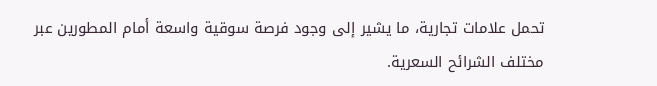تحمل علامات تجارية، ما يشير إلى وجود فرصة سوقية واسعة أمام المطورين عبر مختلف الشرائح السعرية.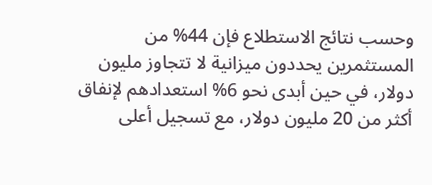وحسب نتائج الاستطلاع فإن 44% من المستثمرين يحددون ميزانية لا تتجاوز مليون دولار، في حين أبدى نحو 6% استعدادهم لإنفاق أكثر من 20 مليون دولار، مع تسجيل أعلى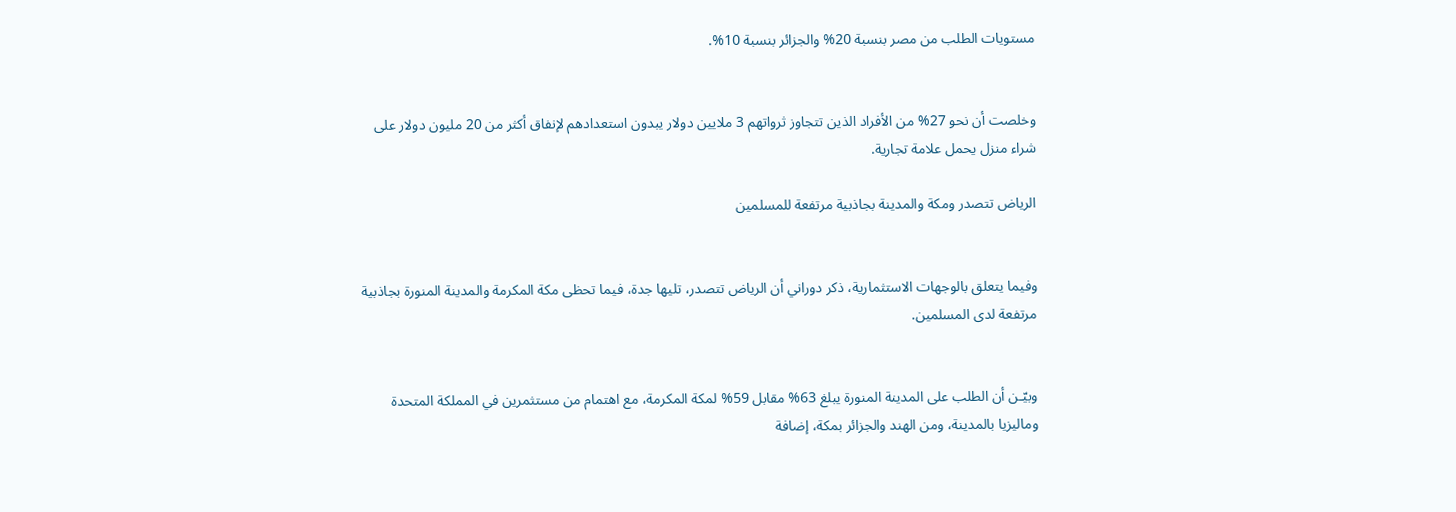مستويات الطلب من مصر بنسبة 20% والجزائر بنسبة 10%.


وخلصت أن نحو 27% من الأفراد الذين تتجاوز ثرواتهم 3 ملايين دولار يبدون استعدادهم لإنفاق أكثر من 20 مليون دولار على شراء منزل يحمل علامة تجارية.

الرياض تتصدر ومكة والمدينة بجاذبية مرتفعة للمسلمين


وفيما يتعلق بالوجهات الاستثمارية، ذكر دوراني أن الرياض تتصدر، تليها جدة، فيما تحظى مكة المكرمة والمدينة المنورة بجاذبية مرتفعة لدى المسلمين.


وبيّـن أن الطلب على المدينة المنورة يبلغ 63% مقابل 59% لمكة المكرمة، مع اهتمام من مستثمرين في المملكة المتحدة وماليزيا بالمدينة، ومن الهند والجزائر بمكة، إضافة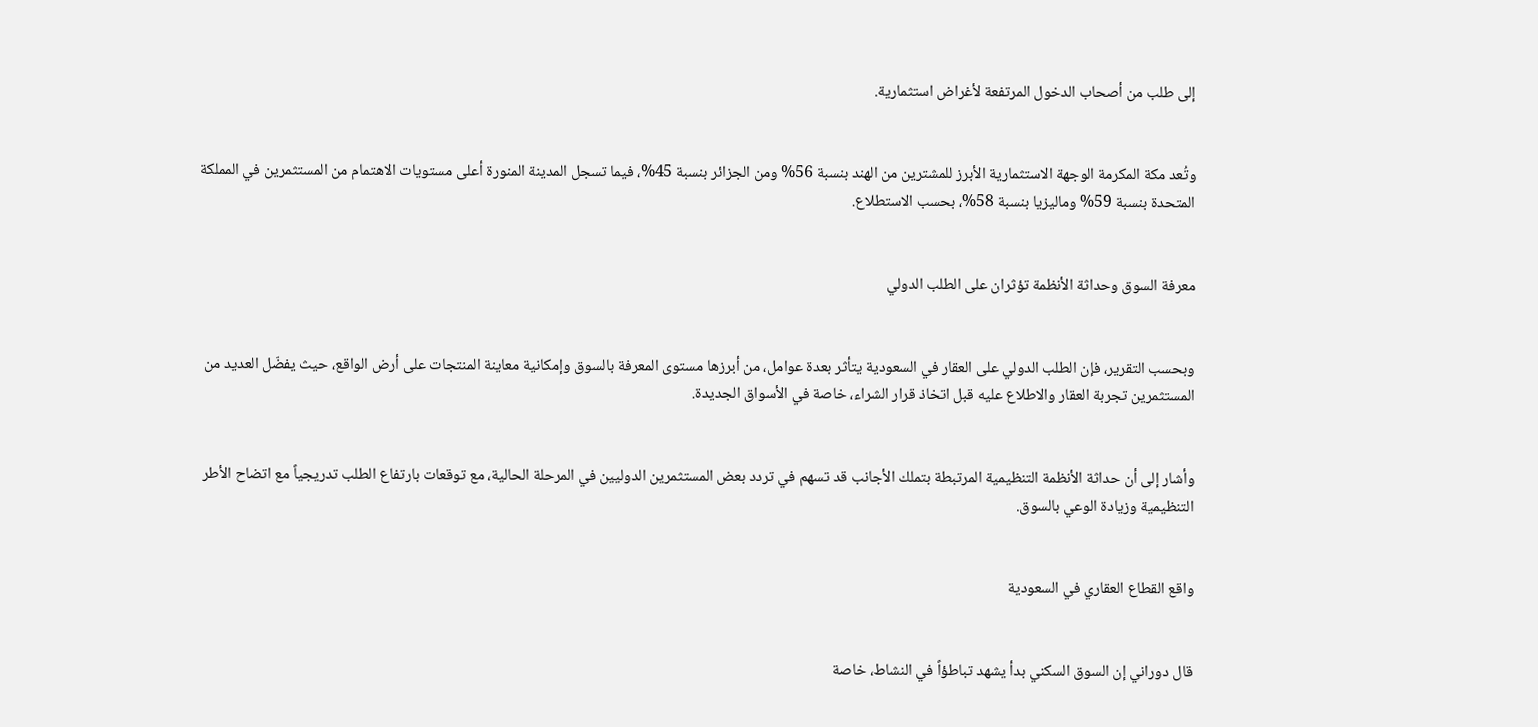إلى طلب من أصحاب الدخول المرتفعة لأغراض استثمارية.


وتُعد مكة المكرمة الوجهة الاستثمارية الأبرز للمشترين من الهند بنسبة 56% ومن الجزائر بنسبة 45%، فيما تسجل المدينة المنورة أعلى مستويات الاهتمام من المستثمرين في المملكة المتحدة بنسبة 59% وماليزيا بنسبة 58%، بحسب الاستطلاع.


معرفة السوق وحداثة الأنظمة تؤثران على الطلب الدولي


وبحسب التقرير، فإن الطلب الدولي على العقار في السعودية يتأثر بعدة عوامل، من أبرزها مستوى المعرفة بالسوق وإمكانية معاينة المنتجات على أرض الواقع، حيث يفضّل العديد من المستثمرين تجربة العقار والاطلاع عليه قبل اتخاذ قرار الشراء، خاصة في الأسواق الجديدة.


وأشار إلى أن حداثة الأنظمة التنظيمية المرتبطة بتملك الأجانب قد تسهم في تردد بعض المستثمرين الدوليين في المرحلة الحالية، مع توقعات بارتفاع الطلب تدريجياً مع اتضاح الأطر التنظيمية وزيادة الوعي بالسوق.


واقع القطاع العقاري في السعودية


قال دوراني إن السوق السكني بدأ يشهد تباطؤاً في النشاط، خاصة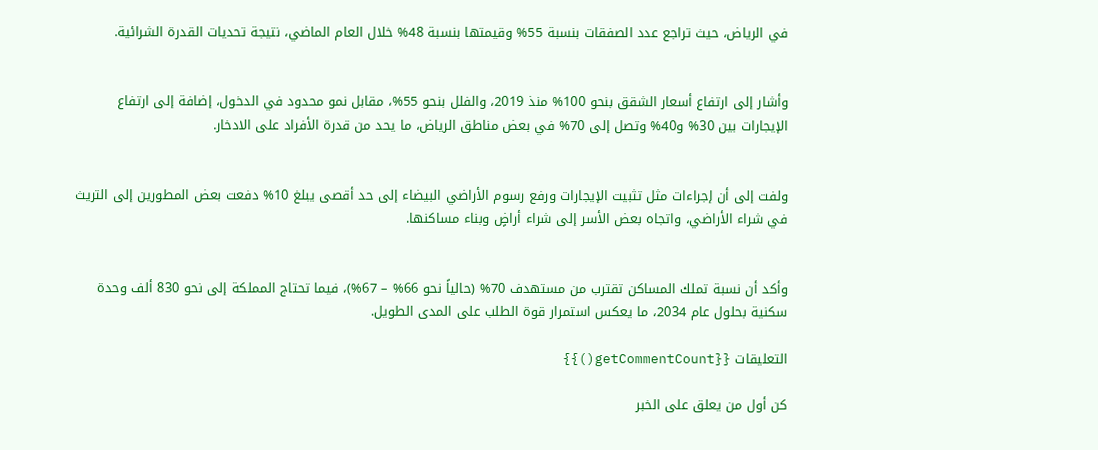في الرياض، حيث تراجع عدد الصفقات بنسبة 55% وقيمتها بنسبة 48% خلال العام الماضي، نتيجة تحديات القدرة الشرائية.


وأشار إلى ارتفاع أسعار الشقق بنحو 100% منذ 2019، والفلل بنحو 55%، مقابل نمو محدود في الدخول، إضافة إلى ارتفاع الإيجارات بين 30% و40% وتصل إلى 70% في بعض مناطق الرياض، ما يحد من قدرة الأفراد على الادخار.


ولفت إلى أن إجراءات مثل تثبيت الإيجارات ورفع رسوم الأراضي البيضاء إلى حد أقصى يبلغ 10% دفعت بعض المطورين إلى التريث في شراء الأراضي، واتجاه بعض الأسر إلى شراء أراضٍ وبناء مساكنها.


وأكد أن نسبة تملك المساكن تقترب من مستهدف 70% (حالياً نحو 66% – 67%)، فيما تحتاج المملكة إلى نحو 830 ألف وحدة سكنية بحلول عام 2034، ما يعكس استمرار قوة الطلب على المدى الطويل.

التعليقات {{getCommentCount()}}

كن أول من يعلق على الخبر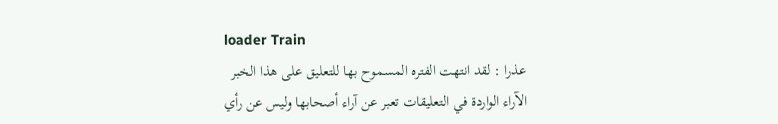loader Train
عذرا : لقد انتهت الفتره المسموح بها للتعليق على هذا الخبر
الآراء الواردة في التعليقات تعبر عن آراء أصحابها وليس عن رأي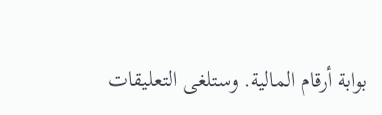بوابة أرقام المالية. وستلغى التعليقات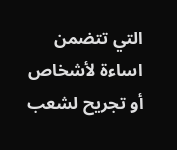التي تتضمن اساءة لأشخاص أو تجريح لشعب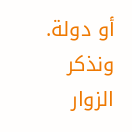أو دولة. ونذكر الزوار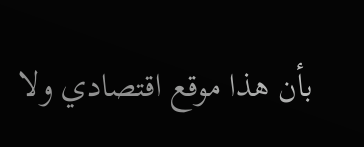بأن هذا موقع اقتصادي ولا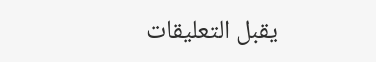يقبل التعليقات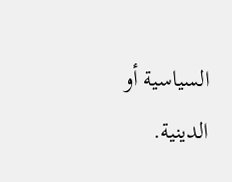السياسية أو الدينية.